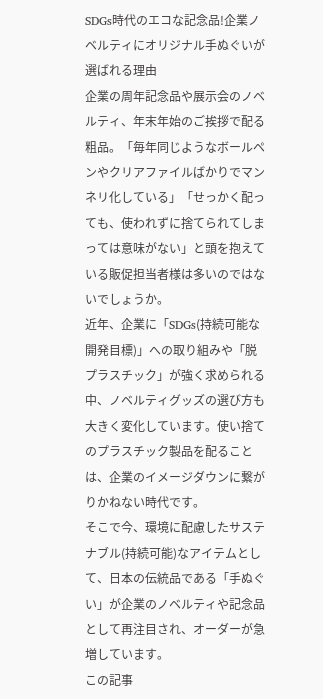SDGs時代のエコな記念品!企業ノベルティにオリジナル手ぬぐいが選ばれる理由
企業の周年記念品や展示会のノベルティ、年末年始のご挨拶で配る粗品。「毎年同じようなボールペンやクリアファイルばかりでマンネリ化している」「せっかく配っても、使われずに捨てられてしまっては意味がない」と頭を抱えている販促担当者様は多いのではないでしょうか。
近年、企業に「SDGs(持続可能な開発目標)」への取り組みや「脱プラスチック」が強く求められる中、ノベルティグッズの選び方も大きく変化しています。使い捨てのプラスチック製品を配ることは、企業のイメージダウンに繋がりかねない時代です。
そこで今、環境に配慮したサステナブル(持続可能)なアイテムとして、日本の伝統品である「手ぬぐい」が企業のノベルティや記念品として再注目され、オーダーが急増しています。
この記事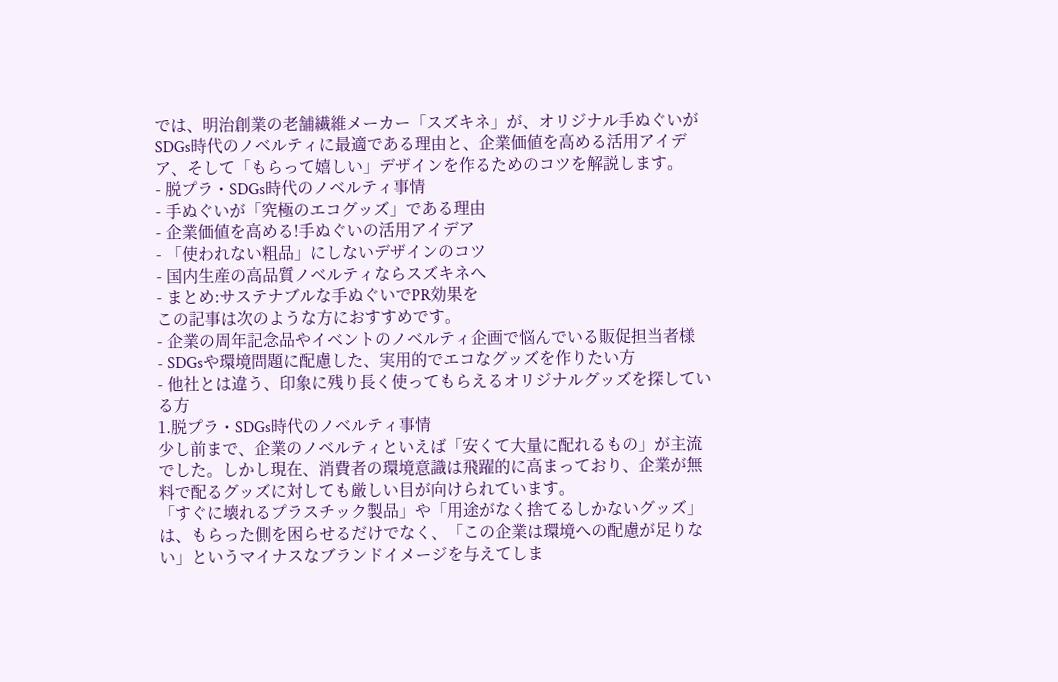では、明治創業の老舗繊維メーカー「スズキネ」が、オリジナル手ぬぐいがSDGs時代のノベルティに最適である理由と、企業価値を高める活用アイデア、そして「もらって嬉しい」デザインを作るためのコツを解説します。
- 脱プラ・SDGs時代のノベルティ事情
- 手ぬぐいが「究極のエコグッズ」である理由
- 企業価値を高める!手ぬぐいの活用アイデア
- 「使われない粗品」にしないデザインのコツ
- 国内生産の高品質ノベルティならスズキネへ
- まとめ:サステナブルな手ぬぐいでPR効果を
この記事は次のような方におすすめです。
- 企業の周年記念品やイベントのノベルティ企画で悩んでいる販促担当者様
- SDGsや環境問題に配慮した、実用的でエコなグッズを作りたい方
- 他社とは違う、印象に残り長く使ってもらえるオリジナルグッズを探している方
1.脱プラ・SDGs時代のノベルティ事情
少し前まで、企業のノベルティといえば「安くて大量に配れるもの」が主流でした。しかし現在、消費者の環境意識は飛躍的に高まっており、企業が無料で配るグッズに対しても厳しい目が向けられています。
「すぐに壊れるプラスチック製品」や「用途がなく捨てるしかないグッズ」は、もらった側を困らせるだけでなく、「この企業は環境への配慮が足りない」というマイナスなブランドイメージを与えてしま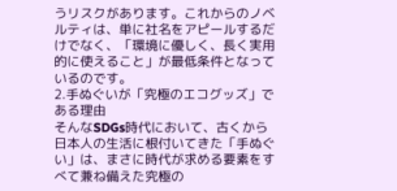うリスクがあります。これからのノベルティは、単に社名をアピールするだけでなく、「環境に優しく、長く実用的に使えること」が最低条件となっているのです。
2.手ぬぐいが「究極のエコグッズ」である理由
そんなSDGs時代において、古くから日本人の生活に根付いてきた「手ぬぐい」は、まさに時代が求める要素をすべて兼ね備えた究極の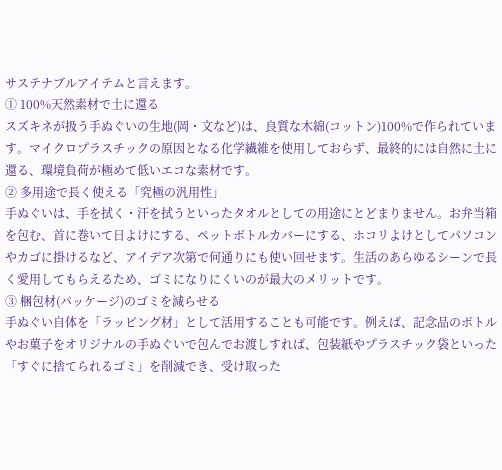サステナブルアイテムと言えます。
① 100%天然素材で土に還る
スズキネが扱う手ぬぐいの生地(岡・文など)は、良質な木綿(コットン)100%で作られています。マイクロプラスチックの原因となる化学繊維を使用しておらず、最終的には自然に土に還る、環境負荷が極めて低いエコな素材です。
② 多用途で長く使える「究極の汎用性」
手ぬぐいは、手を拭く・汗を拭うといったタオルとしての用途にとどまりません。お弁当箱を包む、首に巻いて日よけにする、ペットボトルカバーにする、ホコリよけとしてパソコンやカゴに掛けるなど、アイデア次第で何通りにも使い回せます。生活のあらゆるシーンで長く愛用してもらえるため、ゴミになりにくいのが最大のメリットです。
③ 梱包材(パッケージ)のゴミを減らせる
手ぬぐい自体を「ラッピング材」として活用することも可能です。例えば、記念品のボトルやお菓子をオリジナルの手ぬぐいで包んでお渡しすれば、包装紙やプラスチック袋といった「すぐに捨てられるゴミ」を削減でき、受け取った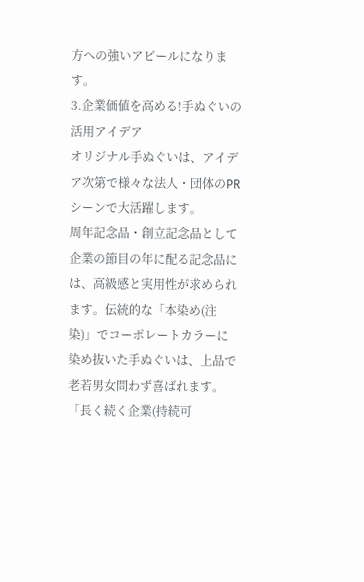方への強いアピールになります。
3.企業価値を高める!手ぬぐいの活用アイデア
オリジナル手ぬぐいは、アイデア次第で様々な法人・団体のPRシーンで大活躍します。
周年記念品・創立記念品として
企業の節目の年に配る記念品には、高級感と実用性が求められます。伝統的な「本染め(注染)」でコーポレートカラーに染め抜いた手ぬぐいは、上品で老若男女問わず喜ばれます。「長く続く企業(持続可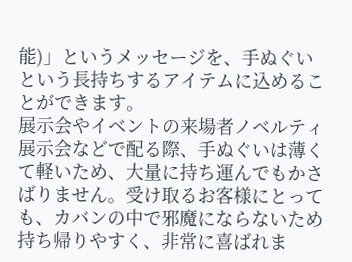能)」というメッセージを、手ぬぐいという長持ちするアイテムに込めることができます。
展示会やイベントの来場者ノベルティ
展示会などで配る際、手ぬぐいは薄くて軽いため、大量に持ち運んでもかさばりません。受け取るお客様にとっても、カバンの中で邪魔にならないため持ち帰りやすく、非常に喜ばれま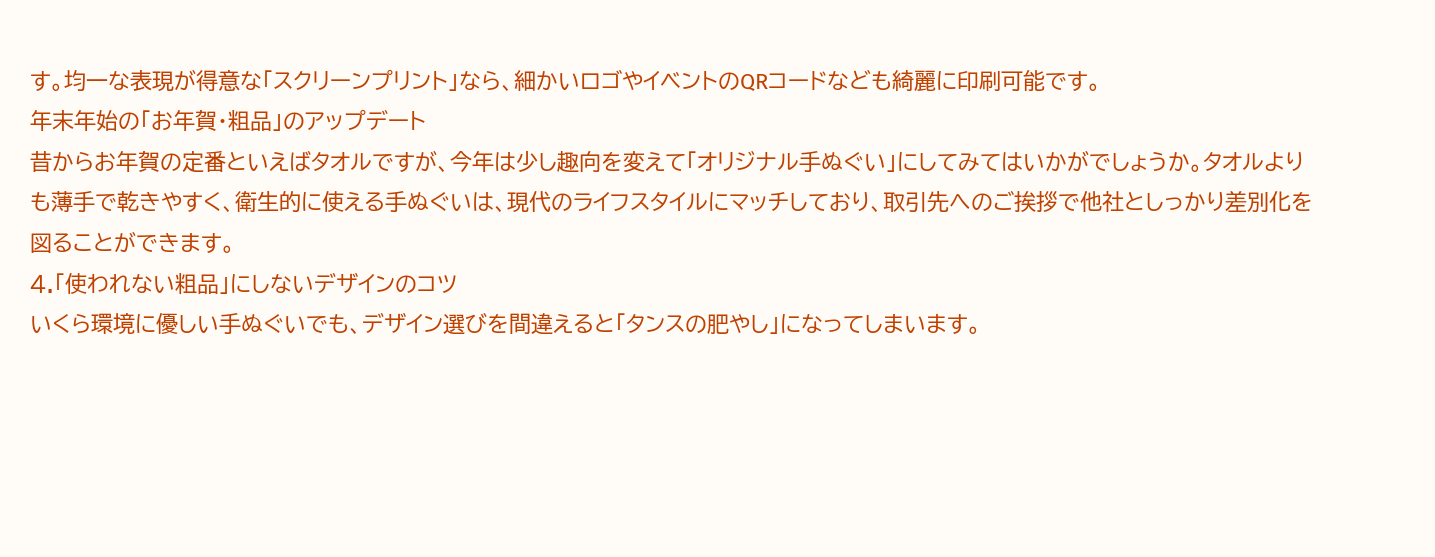す。均一な表現が得意な「スクリーンプリント」なら、細かいロゴやイベントのQRコードなども綺麗に印刷可能です。
年末年始の「お年賀・粗品」のアップデート
昔からお年賀の定番といえばタオルですが、今年は少し趣向を変えて「オリジナル手ぬぐい」にしてみてはいかがでしょうか。タオルよりも薄手で乾きやすく、衛生的に使える手ぬぐいは、現代のライフスタイルにマッチしており、取引先へのご挨拶で他社としっかり差別化を図ることができます。
4.「使われない粗品」にしないデザインのコツ
いくら環境に優しい手ぬぐいでも、デザイン選びを間違えると「タンスの肥やし」になってしまいます。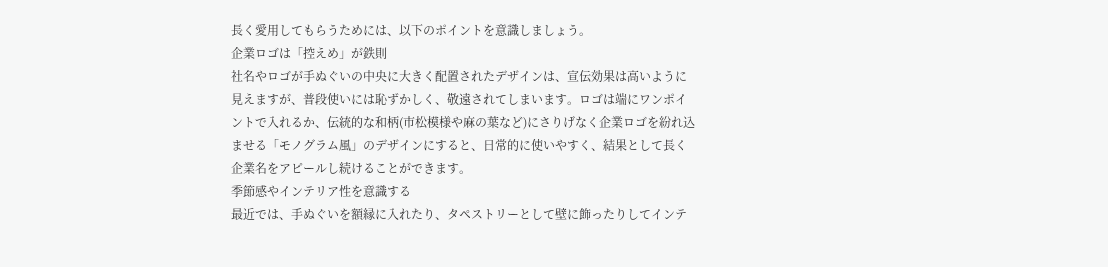長く愛用してもらうためには、以下のポイントを意識しましょう。
企業ロゴは「控えめ」が鉄則
社名やロゴが手ぬぐいの中央に大きく配置されたデザインは、宣伝効果は高いように見えますが、普段使いには恥ずかしく、敬遠されてしまいます。ロゴは端にワンポイントで入れるか、伝統的な和柄(市松模様や麻の葉など)にさりげなく企業ロゴを紛れ込ませる「モノグラム風」のデザインにすると、日常的に使いやすく、結果として長く企業名をアピールし続けることができます。
季節感やインテリア性を意識する
最近では、手ぬぐいを額縁に入れたり、タペストリーとして壁に飾ったりしてインテ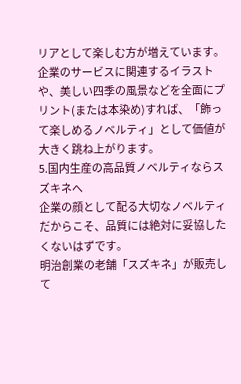リアとして楽しむ方が増えています。企業のサービスに関連するイラストや、美しい四季の風景などを全面にプリント(または本染め)すれば、「飾って楽しめるノベルティ」として価値が大きく跳ね上がります。
5.国内生産の高品質ノベルティならスズキネへ
企業の顔として配る大切なノベルティだからこそ、品質には絶対に妥協したくないはずです。
明治創業の老舗「スズキネ」が販売して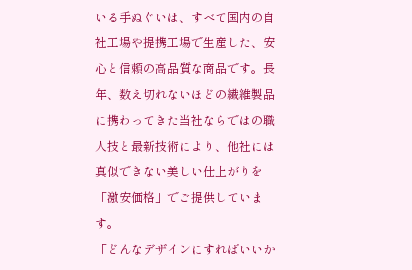いる手ぬぐいは、すべて国内の自社工場や提携工場で生産した、安心と信頼の高品質な商品です。長年、数え切れないほどの繊維製品に携わってきた当社ならではの職人技と最新技術により、他社には真似できない美しい仕上がりを「激安価格」でご提供しています。
「どんなデザインにすればいいか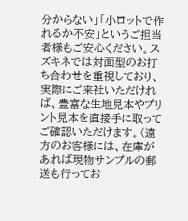分からない」「小ロットで作れるか不安」というご担当者様もご安心ください。スズキネでは対面型のお打ち合わせを重視しており、実際にご来社いただければ、豊富な生地見本やプリント見本を直接手に取ってご確認いただけます。(遠方のお客様には、在庫があれば現物サンプルの郵送も行ってお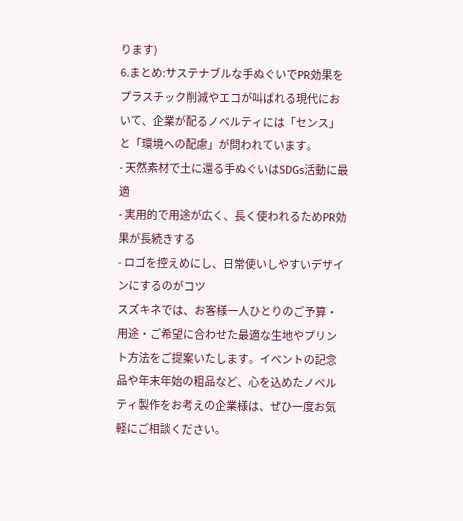ります)
6.まとめ:サステナブルな手ぬぐいでPR効果を
プラスチック削減やエコが叫ばれる現代において、企業が配るノベルティには「センス」と「環境への配慮」が問われています。
- 天然素材で土に還る手ぬぐいはSDGs活動に最適
- 実用的で用途が広く、長く使われるためPR効果が長続きする
- ロゴを控えめにし、日常使いしやすいデザインにするのがコツ
スズキネでは、お客様一人ひとりのご予算・用途・ご希望に合わせた最適な生地やプリント方法をご提案いたします。イベントの記念品や年末年始の粗品など、心を込めたノベルティ製作をお考えの企業様は、ぜひ一度お気軽にご相談ください。